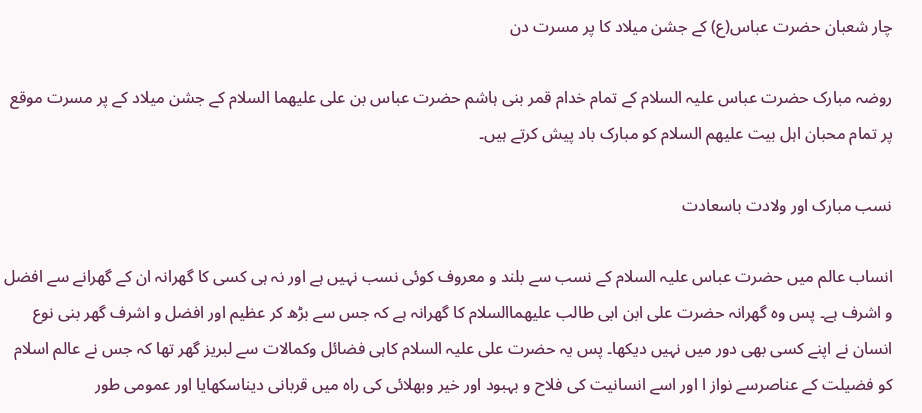چار شعبان حضرت عباس(ع) کے جشن میلاد کا پر مسرت دن

روضہ مبارک حضرت عباس علیہ السلام کے تمام خدام قمر بنی ہاشم حضرت عباس بن علی علیھما السلام کے جشن میلاد کے پر مسرت موقع پر تمام محبان اہل بیت علیھم السلام کو مبارک باد پیش کرتے ہیں۔

نسب مبارک اور ولادت باسعادت

انساب عالم میں حضرت عباس علیہ السلام کے نسب سے بلند و معروف کوئی نسب نہیں ہے اور نہ ہی کسی کا گھرانہ ان کے گھرانے سے افضل و اشرف ہے۔ پس وہ گھرانہ حضرت علی ابن ابی طالب علیھماالسلام کا گھرانہ ہے کہ جس سے بڑھ کر عظیم اور افضل و اشرف گھر بنی نوع انسان نے اپنے کسی بھی دور میں نہیں دیکھا۔ پس یہ حضرت علی علیہ السلام کاہی فضائل وکمالات سے لبریز گھر تھا کہ جس نے عالم اسلام کو فضیلت کے عناصرسے نواز ا اور اسے انسانیت کی فلاح و بہبود اور خیر وبھلائی کی راہ میں قربانی دیناسکھایا اور عمومی طور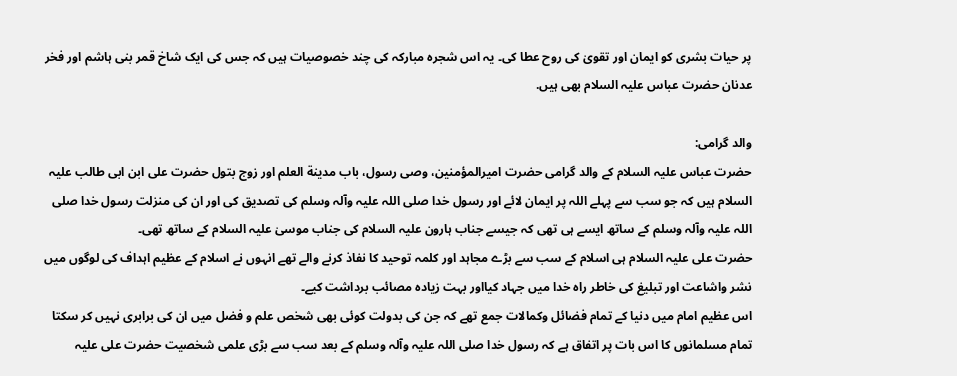پر حیات بشری کو ایمان اور تقویٰ کی روح عطا کی۔ یہ اس شجرہ مبارکہ کی چند خصوصیات ہیں کہ جس کی ایک شاخ قمر بنی ہاشم اور فخر عدنان حضرت عباس علیہ السلام بھی ہیں.

والد گرامی:
حضرت عباس علیہ السلام کے والد گرامی حضرت امیرالمؤمنین، وصی رسول، باب مدینة العلم اور زوج بتول حضرت علی ابن ابی طالب علیہ السلام ہیں کہ جو سب سے پہلے اللہ پر ایمان لائے اور رسول خدا صلی اللہ علیہ وآلہ وسلم کی تصدیق کی اور ان کی منزلت رسول خدا صلی اللہ علیہ وآلہ وسلم کے ساتھ ایسے ہی تھی کہ جیسے جناب ہارون علیہ السلام کی جناب موسیٰ علیہ السلام کے ساتھ تھی۔
حضرت علی علیہ السلام ہی اسلام کے سب سے بڑے مجاہد اور کلمہ توحید کا نفاذ کرنے والے تھے انہوں نے اسلام کے عظیم اہداف کی لوگوں میں نشر واشاعت اور تبلیغ کی خاطر راہ خدا میں جہاد کیااور بہت زیادہ مصائب برداشت کیے۔
اس عظیم امام میں دنیا کے تمام فضائل وکمالات جمع تھے کہ جن کی بدولت کوئی بھی شخص علم و فضل میں ان کی برابری نہیں کر سکتا تمام مسلمانوں کا اس بات پر اتفاق ہے کہ رسول خدا صلی اللہ علیہ وآلہ وسلم کے بعد سب سے بڑی علمی شخصیت حضرت علی علیہ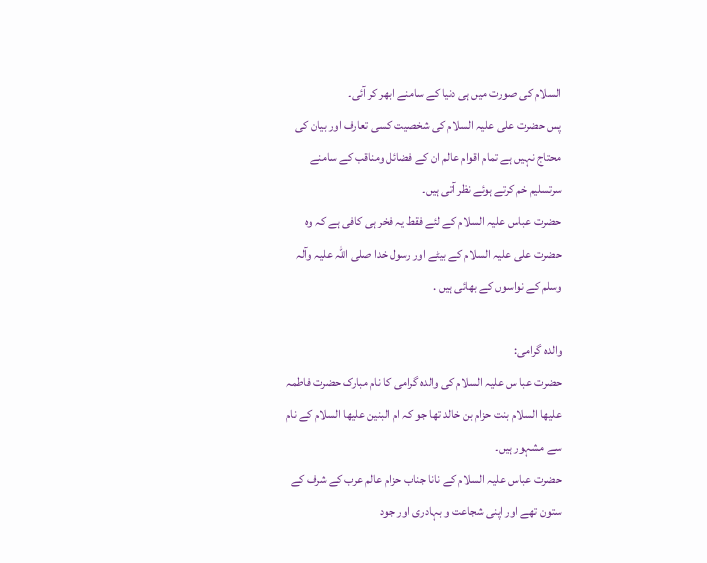السلام کی صورت میں ہی دنیا کے سامنے ابھر کر آئی۔
پس حضرت علی علیہ السلام کی شخصیت کسی تعارف اور بیان کی محتاج نہیں ہے تمام اقوام عالم ان کے فضائل ومناقب کے سامنے سرتسلیم خم کرتے ہوئے نظر آتی ہیں۔
حضرت عباس علیہ السلام کے لئے فقط یہ فخر ہی کافی ہے کہ وہ حضرت علی علیہ السلام کے بیٹے اور رسول خدا صلی اللہ علیہ وآلہ وسلم کے نواسوں کے بھائی ہیں .

والدہ گرامی:
حضرت عبا س علیہ السلام کی والدہ گرامی کا نام مبارک حضرت فاطمہ علیھا السلام بنت حزام بن خالد تھا جو کہ ام البنین علیھا السلام کے نام سے مشہور ہیں۔
حضرت عباس علیہ السلام کے نانا جناب حزام عالم عرب کے شرف کے ستون تھے اور اپنی شجاعت و بہادری اور جود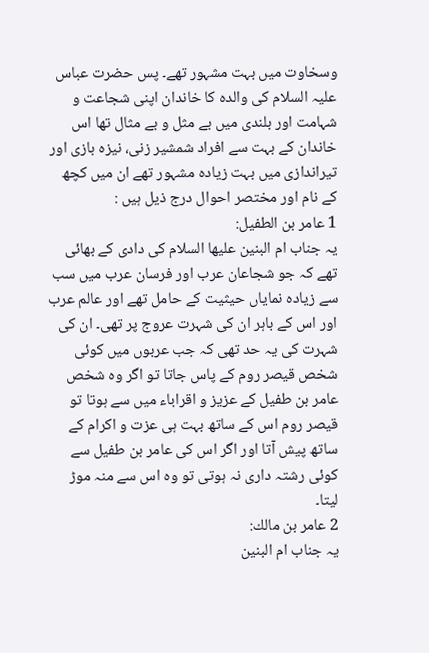وسخاوت میں بہت مشہور تھے۔ پس حضرت عباس علیہ السلام کی والدہ کا خاندان اپنی شجاعت و شہامت اور بلندی میں بے مثل و بے مثال تھا اس خاندان کے بہت سے افراد شمشیر زنی، نیزہ بازی اور تیراندازی میں بہت زیادہ مشہور تھے ان میں کچھ کے نام اور مختصر احوال درج ذیل ہیں :
1 عامر بن الطفيل:
یہ جناب ام البنین علیھا السلام کی دادی کے بھائی تھے کہ جو شجاعان عرب اور فرسان عرب میں سب سے زیادہ نمایاں حیثیت کے حامل تھے اور عالم عرب اور اس کے باہر ان کی شہرت عروج پر تھی۔ ان کی شہرت کی یہ حد تھی کہ جب عربوں میں کوئی شخص قیصر روم کے پاس جاتا تو اگر وہ شخص عامر بن طفیل کے عزیز و اقراباء میں سے ہوتا تو قیصر روم اس کے ساتھ بہت ہی عزت و اکرام کے ساتھ پیش آتا اور اگر اس کی عامر بن طفیل سے کوئی رشتہ داری نہ ہوتی تو وہ اس سے منہ موڑ لیتا۔
2 عامر بن مالك:
یہ جناب ام البنین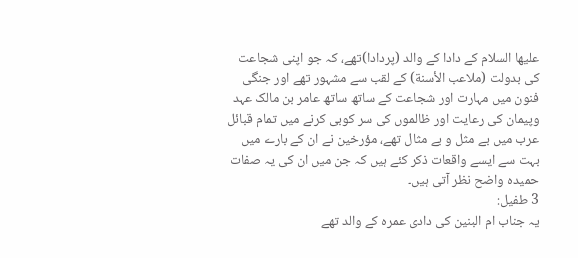علیھا السلام کے دادا کے والد (پردادا)تھے، کہ جو اپنی شجاعت کی بدولت (ملاعب الأسنة) کے لقب سے مشہور تھے اور جنگی فنون میں مہارت اور شجاعت کے ساتھ ساتھ عامر بن مالک عہد وپیمان کی رعایت اور ظالموں کی سر کوبی کرنے میں تمام قبائل عرب میں بے مثل و بے مثال تھے، مؤرخین نے ان کے بارے میں بہت سے ایسے واقعات ذکر کئے ہیں کہ جن میں ان کی یہ صفات حمیدہ واضح نظر آتی ہیں۔
3 طفيل:
یہ جناب ام البنین کی دادی عمرہ کے والد تھے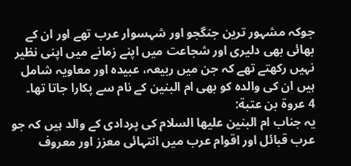جوکہ مشہور ترین جنگجو اور شہسوار عرب تھے اور ان کے بھائی بھی دلیری اور شجاعت میں اپنے زمانے میں اپنی نظیر نہیں رکھتے تھے کہ جن میں ربیعہ، عبیدہ اور معاویہ شامل ہیں ان کی والدہ کو بھی ام البنین کے نام سے پکارا جاتا تھا۔
4 عروة بن عتبة:
یہ جناب ام البنین علیھا السلام کی پردادی کے والد ہیں کہ جو عرب قبائل اور اقوام عرب میں انتہائی معزز اور معروف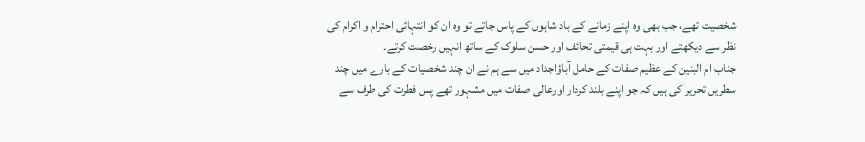شخصیت تھے، جب بھی وہ اپنے زمانے کے باد شاہوں کے پاس جاتے تو وہ ان کو انتہائی احترام و اکرام کی نظر سے دیکھتے اور بہت ہی قیمتی تحائف اور حسن سلوک کے ساتھ انہیں رخصت کرتے۔
جناب ام البنین کے عظیم صفات کے حامل آباؤاجداد میں سے ہم نے ان چند شخصیات کے بارے میں چند سطریں تحریر کی ہیں کہ جو اپنے بلند کردار اورعالی صفات میں مشہور تھے پس فطرت کی طرف سے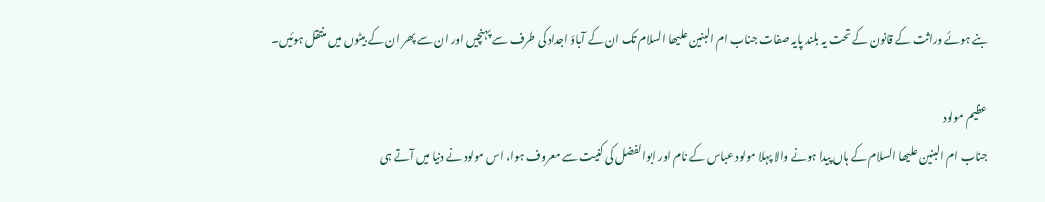بنے ہوئے وراثت کے قانون کے تحت یہ بلند پایہ صفات جناب ام البنین علیھا السلام تک ان کے آباؤ اجداد کی طرف سے پہنچیں اور ان سے پھر ان کے بیٹوں میں منتقل ہوئیں۔

عظیم مولود
جناب ام البنین علیھا السلام کے ہاں پیدا ہونے والا پہلا مولود عباس کے نام اور ابوالفضل کی کنیت سے معروف ہوا، اس مولود نے دنیا میں آتے ہی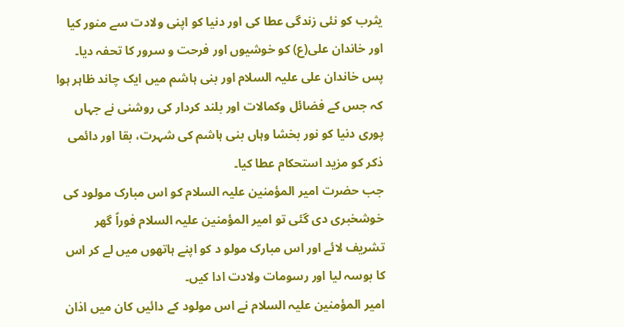یثرب کو نئی زندگی عطا کی اور دنیا کو اپنی ولادت سے منور کیا اور خاندان علی(ع) کو خوشیوں اور فرحت و سرور کا تحفہ دیا۔ پس خاندان علی علیہ السلام اور بنی ہاشم میں ایک چاند ظاہر ہوا کہ جس کے فضائل وکمالات اور بلند کردار کی روشنی نے جہاں پوری دنیا کو نور بخشا وہاں بنی ہاشم کی شہرت، بقا اور دائمی ذکر کو مزید استحکام عطا کیا۔
جب حضرت امیر المؤمنین علیہ السلام کو اس مبارک مولود کی خوشخبری دی گئی تو امیر المؤمنین علیہ السلام فوراً گھر تشریف لائے اور اس مبارک مولو د کو اپنے ہاتھوں میں لے کر اس کا بوسہ لیا اور رسومات ولادت ادا کیں۔
امیر المؤمنین علیہ السلام نے اس مولود کے دائیں کان میں اذان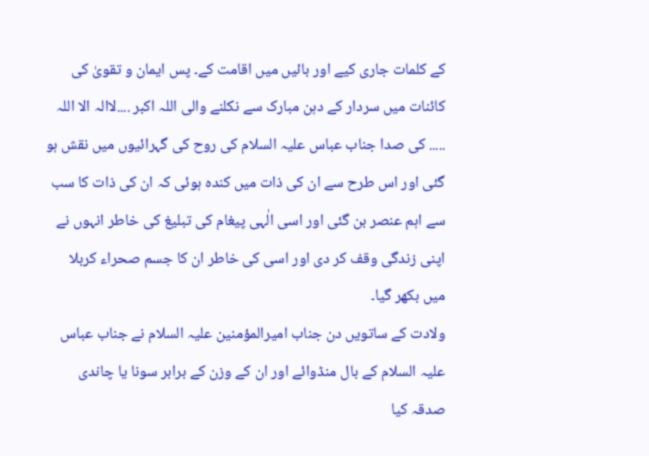کے کلمات جاری کیے اور بائیں میں اقامت کے۔ پس ایمان و تقویٰ کی کائنات میں سردار کے دہن مبارک سے نکلنے والی اللہ اکبر ....لاالہ الا اللہ ..... کی صدا جناب عباس علیہ السلام کی روح کی گہرائیوں میں نقش ہو گئی اور اس طرح سے ان کی ذات میں کندہ ہوئی کہ ان کی ذات کا سب سے اہم عنصر بن گئی اور اسی الٰہی پیغام کی تبلیغ کی خاطر انہوں نے اپنی زندگی وقف کر دی اور اسی کی خاطر ان کا جسم صحراء کربلا میں بکھر گیا۔
ولادت کے ساتویں دن جناب امیرالمؤمنین علیہ السلام نے جناب عباس علیہ السلام کے بال منڈوائے اور ان کے وزن کے برابر سونا یا چاندی صدقہ کیا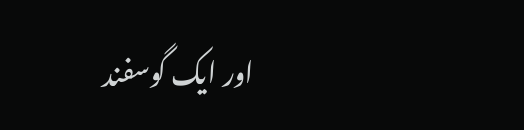اور ایک گوسفند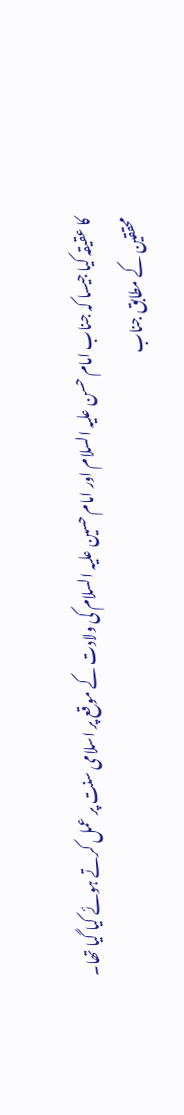کا عقیقہ کیا جیسا کہ جناب امام حسن علیہ السلام اور امام حسین علیہ السلام کی ولادت کے موقع پر اسلامی سنت پر عمل کرتے ہوئے کیا گیا تھا۔
محققین کے مطابق جناب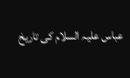عباس علیہ السلام کی تاریخ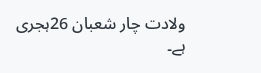ولادت چار شعبان 26ہجری ہے۔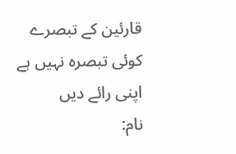قارئین کے تبصرے
کوئی تبصرہ نہیں ہے
اپنی رائے دیں
نام: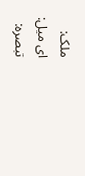ملک:
ای میل:
تبصرہ: